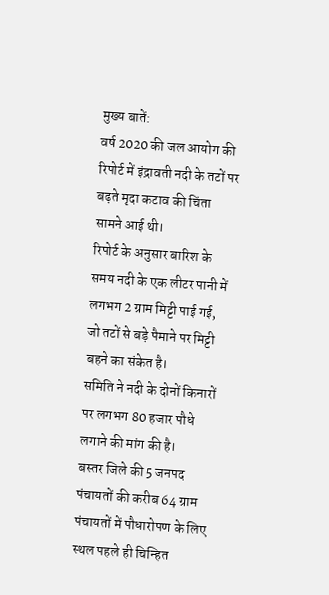मुख्य बातें:
वर्ष 2020 की जल आयोग की रिपोर्ट में इंद्रावती नदी के तटों पर बढ़ते मृदा कटाव की चिंता सामने आई थी।
रिपोर्ट के अनुसार बारिश के समय नदी के एक लीटर पानी में लगभग 2 ग्राम मिट्टी पाई गई, जो तटों से बड़े पैमाने पर मिट्टी बहने का संकेत है।
समिति ने नदी के दोनों किनारों पर लगभग 80 हजार पौधे लगाने की मांग की है।
बस्तर जिले की 5 जनपद पंचायतों की करीब 64 ग्राम पंचायतों में पौधारोपण के लिए स्थल पहले ही चिन्हित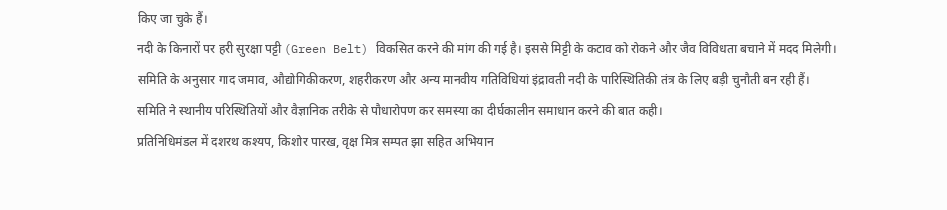किए जा चुके हैं।
नदी के किनारों पर हरी सुरक्षा पट्टी (Green Belt) विकसित करने की मांग की गई है। इससे मिट्टी के कटाव को रोकने और जैव विविधता बचाने में मदद मिलेगी।
समिति के अनुसार गाद जमाव, औद्योगिकीकरण, शहरीकरण और अन्य मानवीय गतिविधियां इंद्रावती नदी के पारिस्थितिकी तंत्र के लिए बड़ी चुनौती बन रही हैं।
समिति ने स्थानीय परिस्थितियों और वैज्ञानिक तरीके से पौधारोपण कर समस्या का दीर्घकालीन समाधान करने की बात कही।
प्रतिनिधिमंडल में दशरथ कश्यप, किशोर पारख, वृक्ष मित्र सम्पत झा सहित अभियान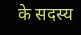के सदस्य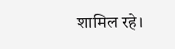शामिल रहे।